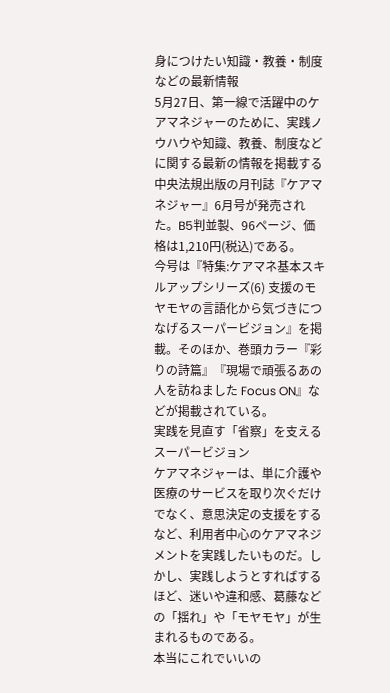身につけたい知識・教養・制度などの最新情報
5月27日、第一線で活躍中のケアマネジャーのために、実践ノウハウや知識、教養、制度などに関する最新の情報を掲載する中央法規出版の月刊誌『ケアマネジャー』6月号が発売された。B5判並製、96ページ、価格は1,210円(税込)である。
今号は『特集:ケアマネ基本スキルアップシリーズ(6) 支援のモヤモヤの言語化から気づきにつなげるスーパービジョン』を掲載。そのほか、巻頭カラー『彩りの詩篇』『現場で頑張るあの人を訪ねました Focus ON』などが掲載されている。
実践を見直す「省察」を支えるスーパービジョン
ケアマネジャーは、単に介護や医療のサービスを取り次ぐだけでなく、意思決定の支援をするなど、利用者中心のケアマネジメントを実践したいものだ。しかし、実践しようとすればするほど、迷いや違和感、葛藤などの「揺れ」や「モヤモヤ」が生まれるものである。
本当にこれでいいの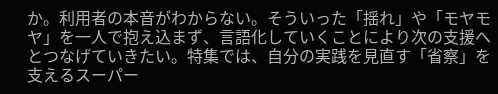か。利用者の本音がわからない。そういった「揺れ」や「モヤモヤ」を一人で抱え込まず、言語化していくことにより次の支援へとつなげていきたい。特集では、自分の実践を見直す「省察」を支えるスーパー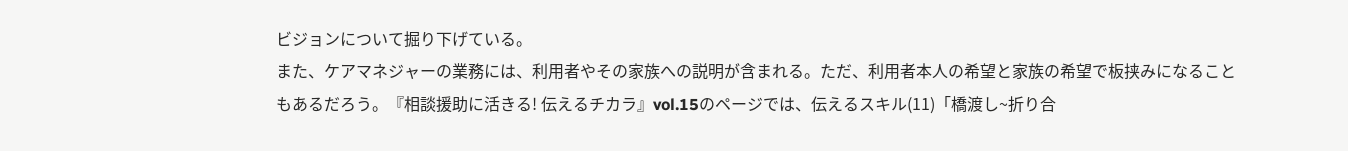ビジョンについて掘り下げている。
また、ケアマネジャーの業務には、利用者やその家族への説明が含まれる。ただ、利用者本人の希望と家族の希望で板挟みになることもあるだろう。『相談援助に活きる! 伝えるチカラ』vol.15のページでは、伝えるスキル(11)「橋渡し~折り合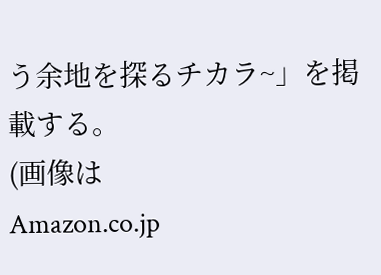う余地を探るチカラ~」を掲載する。
(画像は
Amazon.co.jp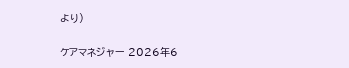より)

ケアマネジャー 2026年6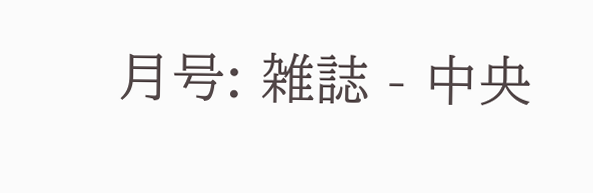月号: 雑誌 - 中央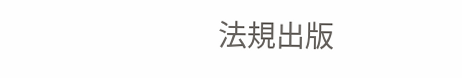法規出版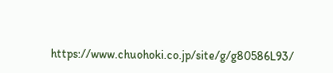https://www.chuohoki.co.jp/site/g/g80586L93/